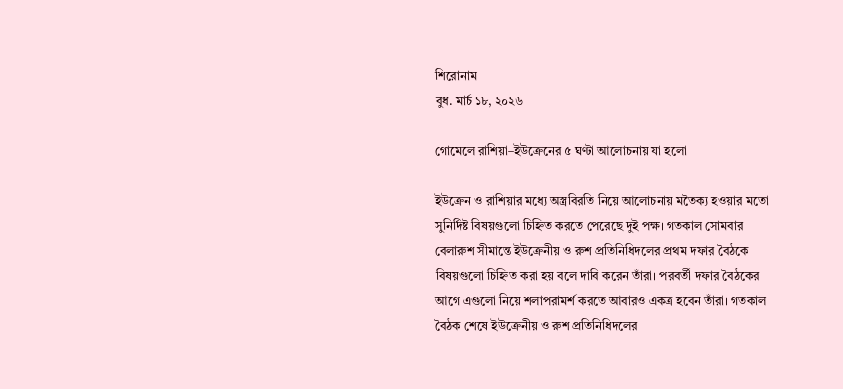শিরোনাম
বুধ. মার্চ ১৮, ২০২৬

গোমেলে রাশিয়া–ইউক্রেনের ৫ ঘণ্টা আলোচনায় যা হলো

ইউক্রেন ও রাশিয়ার মধ্যে অস্ত্রবিরতি নিয়ে আলোচনায় মতৈক্য হওয়ার মতো সুনির্দিষ্ট বিষয়গুলো চিহ্নিত করতে পেরেছে দুই পক্ষ। গতকাল সোমবার বেলারুশ সীমান্তে ইউক্রেনীয় ও রুশ প্রতিনিধিদলের প্রথম দফার বৈঠকে বিষয়গুলো চিহ্নিত করা হয় বলে দাবি করেন তাঁরা। পরবর্তী দফার বৈঠকের আগে এগুলো নিয়ে শলাপরামর্শ করতে আবারও একত্র হবেন তাঁরা। গতকাল বৈঠক শেষে ইউক্রেনীয় ও রুশ প্রতিনিধিদলের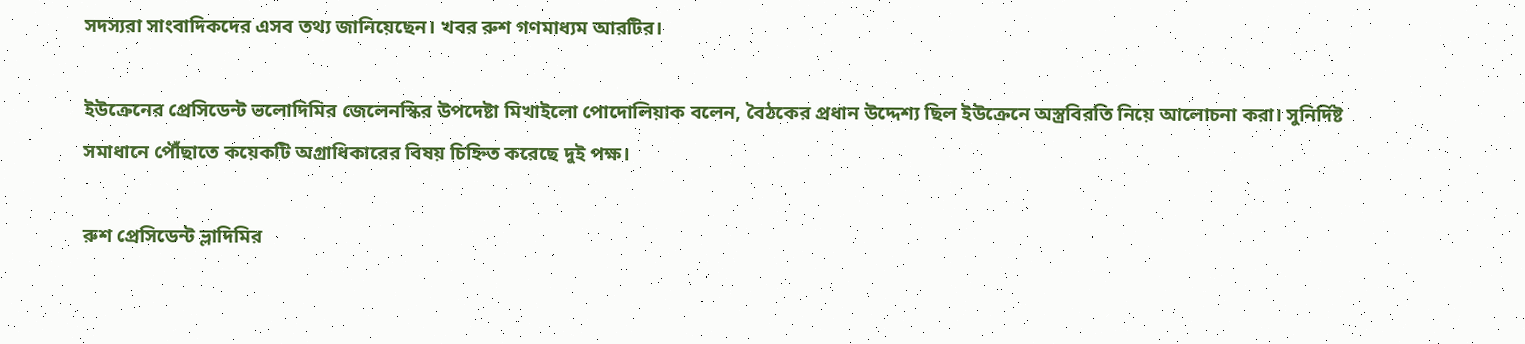সদস্যরা সাংবাদিকদের এসব তথ্য জানিয়েছেন। খবর রুশ গণমাধ্যম আরটির।

ইউক্রেনের প্রেসিডেন্ট ভলোদিমির জেলেনস্কির উপদেষ্টা মিখাইলো পোদোলিয়াক বলেন, বৈঠকের প্রধান উদ্দেশ্য ছিল ইউক্রেনে অস্ত্রবিরতি নিয়ে আলোচনা করা। সুনির্দিষ্ট সমাধানে পৌঁছাতে কয়েকটি অগ্রাধিকারের বিষয় চিহ্নিত করেছে দুই পক্ষ।

রুশ প্রেসিডেন্ট ভ্লাদিমির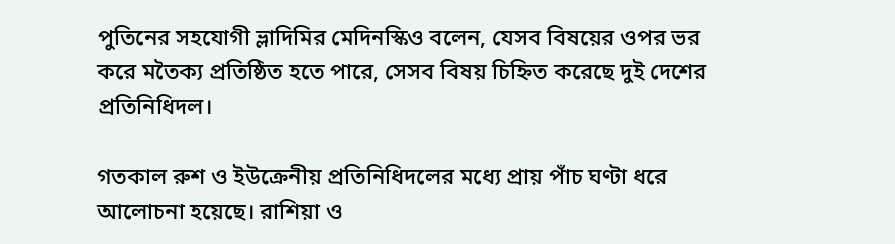পুতিনের সহযোগী ভ্লাদিমির মেদিনস্কিও বলেন, যেসব বিষয়ের ওপর ভর করে মতৈক্য প্রতিষ্ঠিত হতে পারে, সেসব বিষয় চিহ্নিত করেছে দুই দেশের প্রতিনিধিদল।

গতকাল রুশ ও ইউক্রেনীয় প্রতিনিধিদলের মধ্যে প্রায় পাঁচ ঘণ্টা ধরে আলোচনা হয়েছে। রাশিয়া ও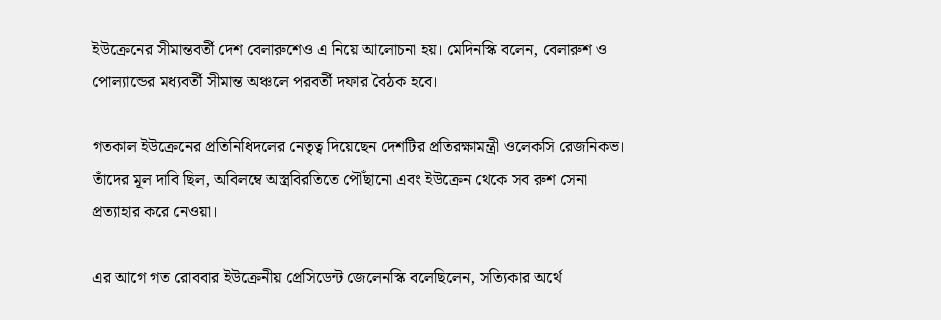ইউক্রেনের সীমান্তবর্তী দেশ বেলারুশেও এ নিয়ে আলোচনা হয়। মেদিনস্কি বলেন, বেলারুশ ও পোল্যান্ডের মধ্যবর্তী সীমান্ত অঞ্চলে পরবর্তী দফার বৈঠক হবে।

গতকাল ইউক্রেনের প্রতিনিধিদলের নেতৃত্ব দিয়েছেন দেশটির প্রতিরক্ষামন্ত্রী ওলেকসি রেজনিকভ। তাঁদের মূল দাবি ছিল, অবিলম্বে অস্ত্রবিরতিতে পৌঁছানো এবং ইউক্রেন থেকে সব রুশ সেনা প্রত্যাহার করে নেওয়া।

এর আগে গত রোববার ইউক্রেনীয় প্রেসিডেন্ট জেলেনস্কি বলেছিলেন, সত্যিকার অর্থে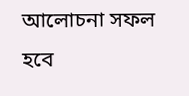আলোচনা সফল হবে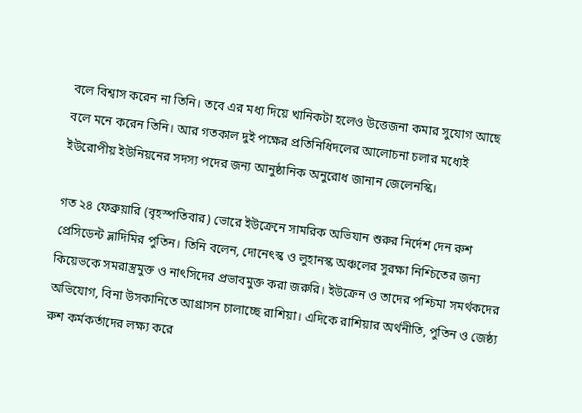বলে বিশ্বাস করেন না তিনি। তবে এর মধ্য দিয়ে খানিকটা হলেও উত্তেজনা কমার সুযোগ আছে বলে মনে করেন তিনি। আর গতকাল দুই পক্ষের প্রতিনিধিদলের আলোচনা চলার মধ্যেই ইউরোপীয় ইউনিয়নের সদস্য পদের জন্য আনুষ্ঠানিক অনুরোধ জানান জেলেনস্কি।

গত ২৪ ফেব্রুয়ারি (বৃহস্পতিবার) ভোরে ইউক্রেনে সামরিক অভিযান শুরুর নির্দেশ দেন রুশ প্রেসিডেন্ট ভ্লাদিমির পুতিন। তিনি বলেন, দোনেৎস্ক ও লুহানস্ক অঞ্চলের সুরক্ষা নিশ্চিতের জন্য কিয়েভকে সমরাস্ত্রমুক্ত ও নাৎসিদের প্রভাবমুক্ত করা জরুরি। ইউক্রেন ও তাদের পশ্চিমা সমর্থকদের অভিযোগ, বিনা উসকানিতে আগ্রাসন চালাচ্ছে রাশিয়া। এদিকে রাশিয়ার অর্থনীতি, পুতিন ও জেষ্ঠ্য রুশ কর্মকর্তাদের লক্ষ্য করে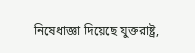নিষেধাজ্ঞা দিয়েছে যুক্তরাষ্ট্র,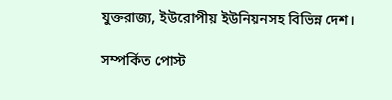যুক্তরাজ্য, ইউরোপীয় ইউনিয়নসহ বিভিন্ন দেশ।

সম্পর্কিত পোস্ট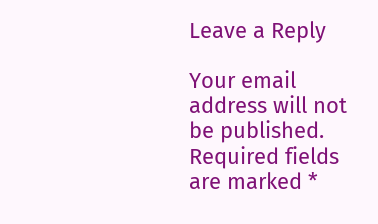Leave a Reply

Your email address will not be published. Required fields are marked *